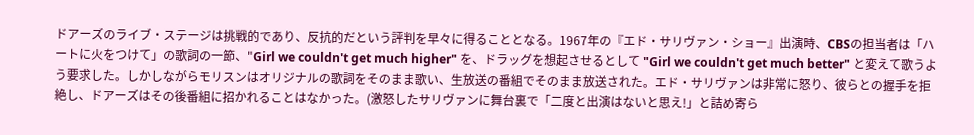ドアーズのライブ・ステージは挑戦的であり、反抗的だという評判を早々に得ることとなる。1967年の『エド・サリヴァン・ショー』出演時、CBSの担当者は「ハートに火をつけて」の歌詞の一節、"Girl we couldn't get much higher" を、ドラッグを想起させるとして "Girl we couldn't get much better" と変えて歌うよう要求した。しかしながらモリスンはオリジナルの歌詞をそのまま歌い、生放送の番組でそのまま放送された。エド・サリヴァンは非常に怒り、彼らとの握手を拒絶し、ドアーズはその後番組に招かれることはなかった。(激怒したサリヴァンに舞台裏で「二度と出演はないと思え!」と詰め寄ら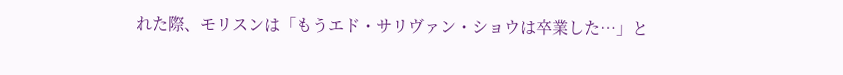れた際、モリスンは「もうエド・サリヴァン・ショウは卒業した…」と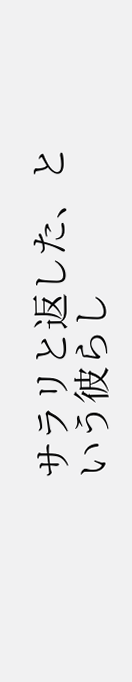サラリと返した、という彼らし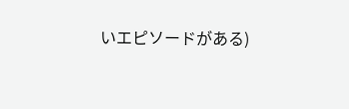いエピソードがある)